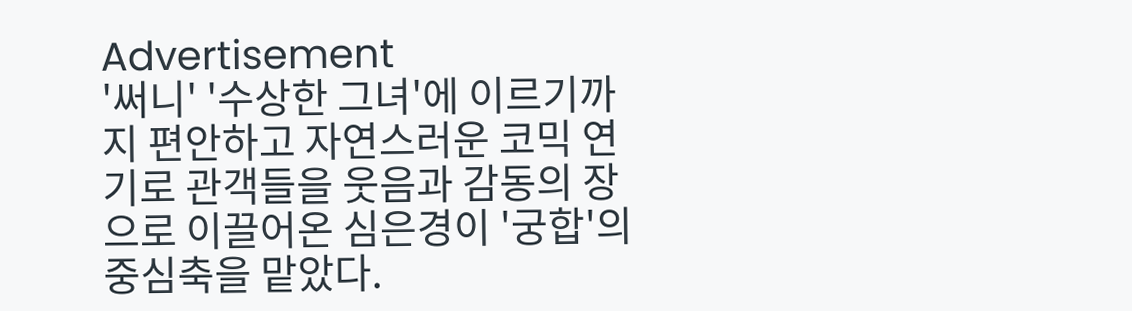Advertisement
'써니' '수상한 그녀'에 이르기까지 편안하고 자연스러운 코믹 연기로 관객들을 웃음과 감동의 장으로 이끌어온 심은경이 '궁합'의 중심축을 맡았다.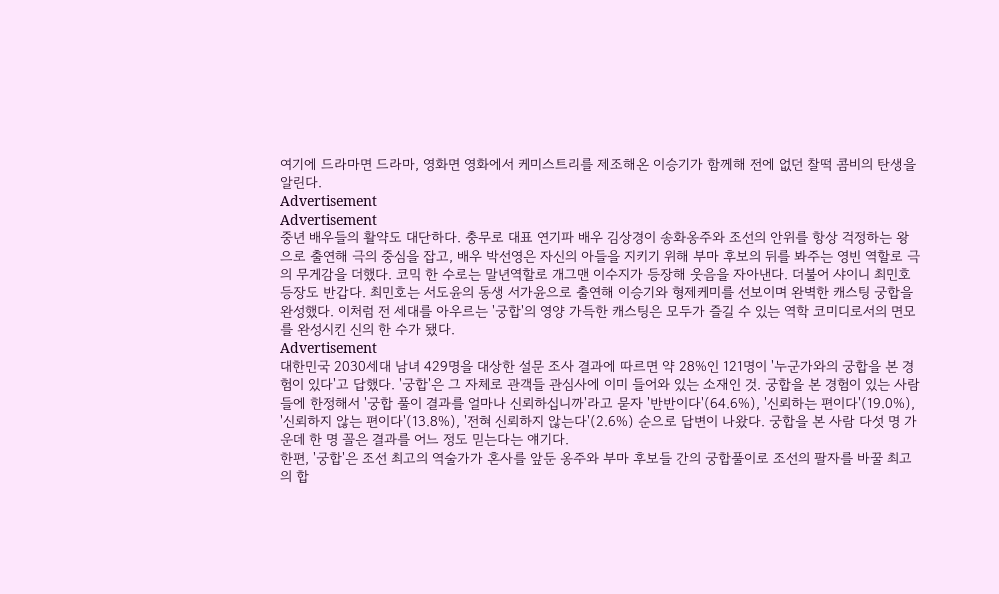여기에 드라마면 드라마, 영화면 영화에서 케미스트리를 제조해온 이승기가 함께해 전에 없던 찰떡 콤비의 탄생을 알린다.
Advertisement
Advertisement
중년 배우들의 활약도 대단하다. 충무로 대표 연기파 배우 김상경이 송화옹주와 조선의 안위를 항상 걱정하는 왕으로 출연해 극의 중심을 잡고, 배우 박선영은 자신의 아들을 지키기 위해 부마 후보의 뒤를 봐주는 영빈 역할로 극의 무게감을 더했다. 코믹 한 수로는 말년역할로 개그맨 이수지가 등장해 웃음을 자아낸다. 더불어 샤이니 최민호 등장도 반갑다. 최민호는 서도윤의 동생 서가윤으로 출연해 이승기와 형제케미를 선보이며 완벽한 캐스팅 궁합을 완성했다. 이처럼 전 세대를 아우르는 '궁합'의 영양 가득한 캐스팅은 모두가 즐길 수 있는 역학 코미디로서의 면모를 완성시킨 신의 한 수가 됐다.
Advertisement
대한민국 2030세대 남녀 429명을 대상한 설문 조사 결과에 따르면 약 28%인 121명이 '누군가와의 궁합을 본 경험이 있다'고 답했다. '궁합'은 그 자체로 관객들 관심사에 이미 들어와 있는 소재인 것. 궁합을 본 경험이 있는 사람들에 한정해서 '궁합 풀이 결과를 얼마나 신뢰하십니까'라고 묻자 '반반이다'(64.6%), '신뢰하는 편이다'(19.0%), '신뢰하지 않는 편이다'(13.8%), '전혀 신뢰하지 않는다'(2.6%) 순으로 답변이 나왔다. 궁합을 본 사람 다섯 명 가운데 한 명 꼴은 결과를 어느 정도 믿는다는 얘기다.
한편, '궁합'은 조선 최고의 역술가가 혼사를 앞둔 옹주와 부마 후보들 간의 궁합풀이로 조선의 팔자를 바꿀 최고의 합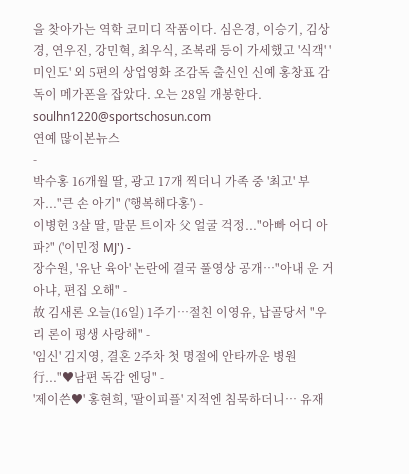을 찾아가는 역학 코미디 작품이다. 심은경, 이승기, 김상경, 연우진, 강민혁, 최우식, 조복래 등이 가세했고 '식객' '미인도' 외 5편의 상업영화 조감독 출신인 신예 홍창표 감독이 메가폰을 잡았다. 오는 28일 개봉한다.
soulhn1220@sportschosun.com
연예 많이본뉴스
-
박수홍 16개월 딸, 광고 17개 찍더니 가족 중 '최고' 부자..."큰 손 아기" ('행복해다홍') -
이병헌 3살 딸, 말문 트이자 父 얼굴 걱정..."아빠 어디 아파?" ('이민정 MJ') -
장수원, '유난 육아' 논란에 결국 풀영상 공개…"아내 운 거 아냐, 편집 오해" -
故 김새론 오늘(16일) 1주기…절친 이영유, 납골당서 "우리 론이 평생 사랑해" -
'임신' 김지영, 결혼 2주차 첫 명절에 안타까운 병원行..."♥남편 독감 엔딩" -
'제이쓴♥' 홍현희, '팔이피플' 지적엔 침묵하더니… 유재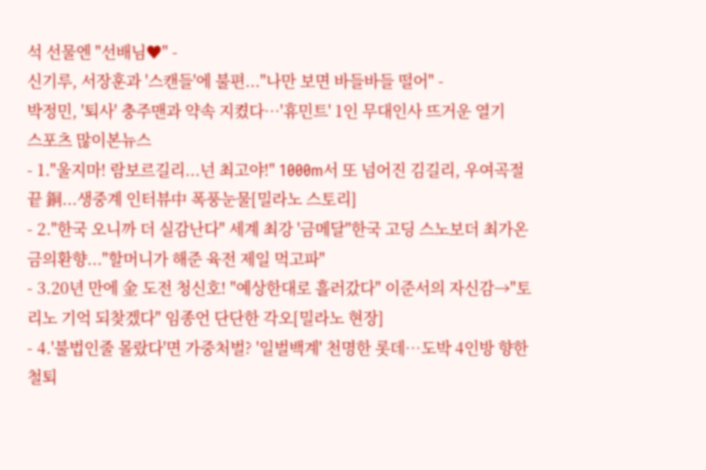석 선물엔 "선배님♥" -
신기루, 서장훈과 '스캔들'에 불편..."나만 보면 바들바들 떨어" -
박정민, '퇴사' 충주맨과 약속 지켰다…'휴민트' 1인 무대인사 뜨거운 열기
스포츠 많이본뉴스
- 1."울지마! 람보르길리...넌 최고야!" 1000m서 또 넘어진 김길리, 우여곡절 끝 銅...생중계 인터뷰中 폭풍눈물[밀라노 스토리]
- 2."한국 오니까 더 실감난다" 세계 최강 '금메달''한국 고딩 스노보더 최가온 금의환향..."할머니가 해준 육전 제일 먹고파"
- 3.20년 만에 金 도전 청신호! "예상한대로 흘러갔다" 이준서의 자신감→"토리노 기억 되찾겠다" 임종언 단단한 각오[밀라노 현장]
- 4.'불법인줄 몰랐다'면 가중처벌? '일벌백계' 천명한 롯데…도박 4인방 향한 철퇴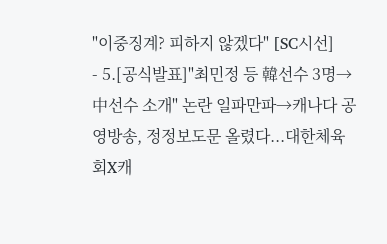"이중징계? 피하지 않겠다" [SC시선]
- 5.[공식발표]"최민정 등 韓선수 3명→中선수 소개" 논란 일파만파→캐나다 공영방송, 정정보도문 올렸다...대한체육회X캐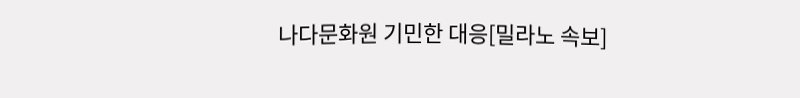나다문화원 기민한 대응[밀라노 속보]